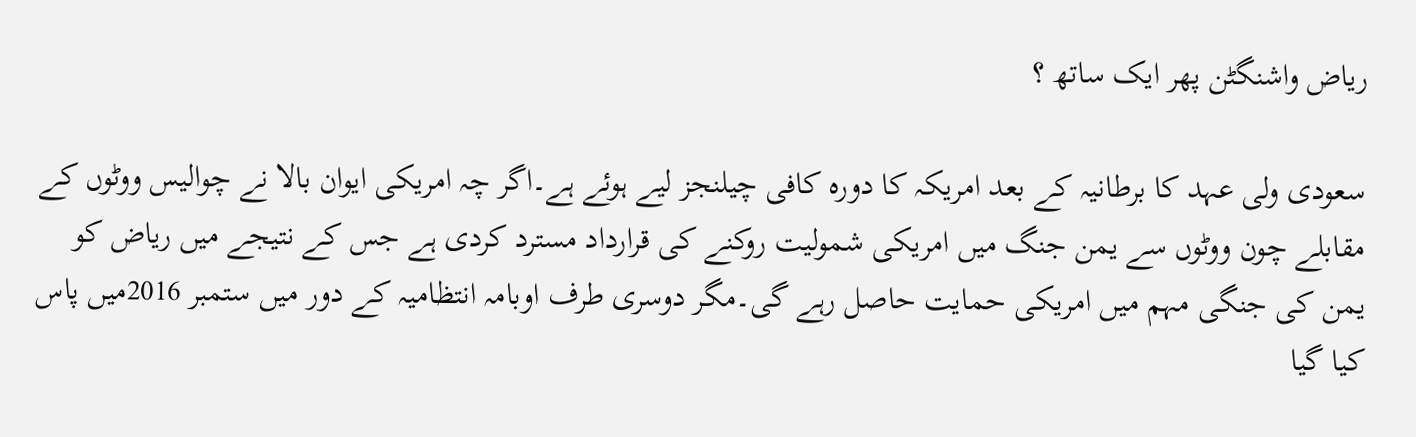ریاض واشنگٹن پھر ایک ساتھ ؟

سعودی ولی عہد کا برطانیہ کے بعد امریکہ کا دورہ کافی چیلنجز لیے ہوئے ہے۔اگر چہ امریکی ایوان بالا نے چوالیس ووٹوں کے مقابلے چون ووٹوں سے یمن جنگ میں امریکی شمولیت روکنے کی قرارداد مسترد کردی ہے جس کے نتیجے میں ریاض کو یمن کی جنگی مہم میں امریکی حمایت حاصل رہے گی۔مگر دوسری طرف اوبامہ انتظامیہ کے دور میں ستمبر 2016میں پاس کیا گیا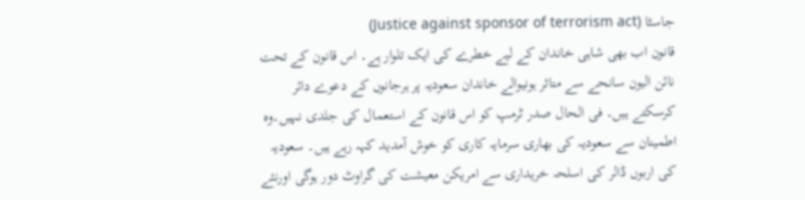جاسٹا (Justice against sponsor of terrorism act)
قانون اب بھی شاہی خاندان کے لیے خطرے کی ایک تلوار ہے۔ اس قانون کے تحت نائن الیون سانحے سے متاثر ہونیوالے خاندان سعودیہ پر ہرجانوں کے دعوے دائر کرسکتے ہیں۔ فی الحال صدر ٹرمپ کو اس قانون کے استعمال کی جلدی نہیں۔وہ اطمینان سے سعودیہ کی بھاری سرمایہ کاری کو خوش آمدید کہہ رہے ہیں۔ سعودیہ کی اربوں ڈالر کی اسلحہ خریداری سے امریکن معیشت کی گراوٹ دور ہوگی اورنئے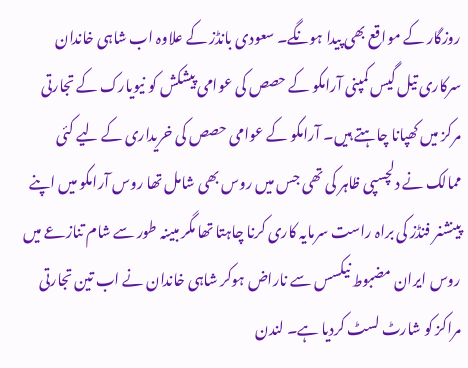روزگار کے مواقع بھی پیدا ہونگے۔ سعودی بانڈز کے علاوہ اب شاہی خاندان سرکاری تیل گیس کمپنی آرامکو کے حصص کی عوامی پیشکش کو نیویارک کے تجارتی مرکز میں کھپانا چاہتے ہیں۔ آرامکو کے عوامی حصص کی خریداری کے لیے کئی ممالک نے دلچسپی ظاہر کی تھی جس میں روس بھی شامل تھا روس آرامکو میں اپنے پینشنر فنڈز کی براہ راست سرمایہ کاری کرنا چاہتا تھا مگر مبینہ طور سے شام تنازعے میں روس ایران مضبوط نیکسس سے ناراض ہوکر شاہی خاندان نے اب تین تجارتی مراکز کو شارٹ لسٹ کردیا ہے۔ لندن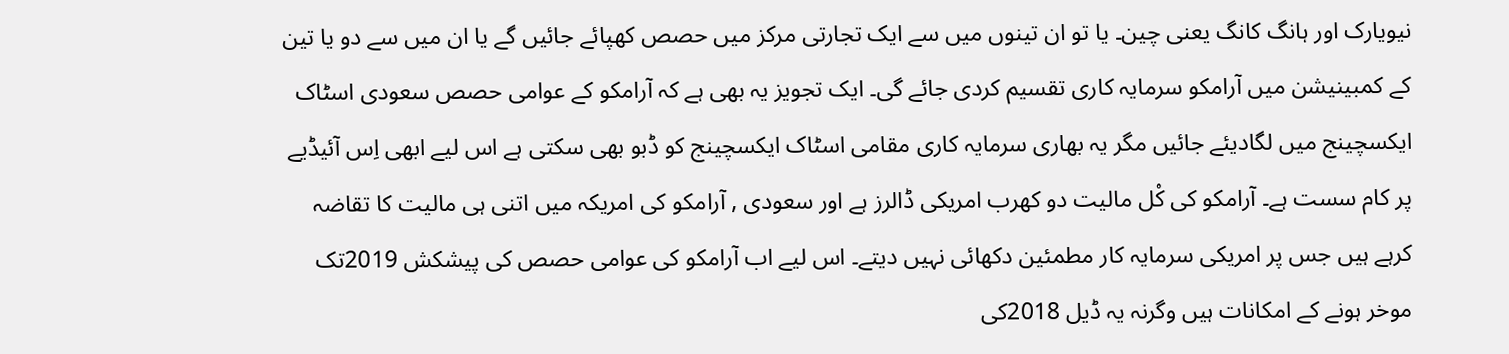نیویارک اور ہانگ کانگ یعنی چین۔ یا تو ان تینوں میں سے ایک تجارتی مرکز میں حصص کھپائے جائیں گے یا ان میں سے دو یا تین کے کمبینیشن میں آرامکو سرمایہ کاری تقسیم کردی جائے گی۔ ایک تجویز یہ بھی ہے کہ آرامکو کے عوامی حصص سعودی اسٹاک ایکسچینج میں لگادیئے جائیں مگر یہ بھاری سرمایہ کاری مقامی اسٹاک ایکسچینج کو ڈبو بھی سکتی ہے اس لیے ابھی اِس آئیڈیے پر کام سست ہے۔ آرامکو کی کْل مالیت دو کھرب امریکی ڈالرز ہے اور سعودی , آرامکو کی امریکہ میں اتنی ہی مالیت کا تقاضہ کرہے ہیں جس پر امریکی سرمایہ کار مطمئین دکھائی نہیں دیتے۔ اس لیے اب آرامکو کی عوامی حصص کی پیشکش 2019تک موخر ہونے کے امکانات ہیں وگرنہ یہ ڈیل 2018کی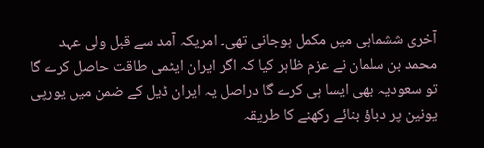آخری ششماہی میں مکمل ہوجانی تھی۔ امریکہ آمد سے قبل ولی عہد محمد بن سلمان نے عزم ظاہر کیا کہ اگر ایران ایٹمی طاقت حاصل کرے گا تو سعودیہ بھی ایسا ہی کرے گا دراصل یہ ایران ڈیل کے ضمن میں یورپی یونین پر دباؤ بنائے رکھنے کا طریقہ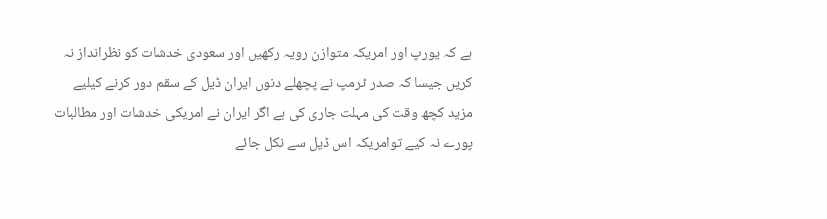ہے کہ یورپ اور امریکہ متوازن رویہ رکھیں اور سعودی خدشات کو نظرانداز نہ کریں جیسا کہ صدر ٹرمپ نے پچھلے دنوں ایران ڈیل کے سقم دور کرنے کیلیے مزید کچھ وقت کی مہلت جاری کی ہے اگر ایران نے امریکی خدشات اور مطالبات پورے نہ کیے توامریکہ اس ڈیل سے نکل جائے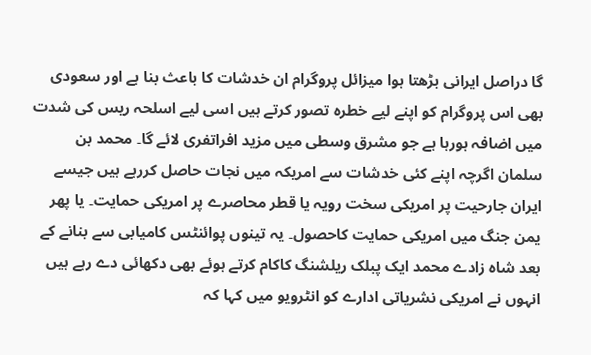گا دراصل ایرانی بڑھتا ہوا میزائل پروگرام ان خدشات کا باعث بنا ہے اور سعودی بھی اس پروگرام کو اپنے لیے خطرہ تصور کرتے ہیں اسی لیے اسلحہ ریس کی شدت میں اضافہ ہورہا ہے جو مشرق وسطی میں مزید افراتفری لائے گا۔ محمد بن سلمان اگرچہ اپنے کئی خدشات سے امریکہ میں نجات حاصل کررہے ہیں جیسے ایران جارحیت پر امریکی سخت رویہ یا قطر محاصرے پر امریکی حمایت۔ یا پھر یمن جنگ میں امریکی حمایت کاحصول۔ یہ تینوں پوائنٹس کامیابی سے بنانے کے بعد شاہ زادے محمد ایک پبلک ریلشنگ کاکام کرتے ہوئے بھی دکھائی دے رہے ہیں انہوں نے امریکی نشریاتی ادارے کو انٹرویو میں کہا کہ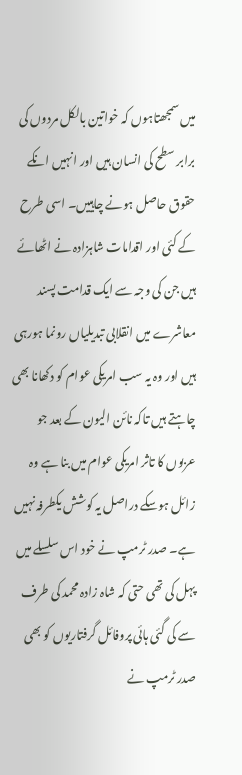میں سمجھتاہوں کہ خواتین بالکل مردوں کی برابر سطح کی انسان ہیں اور انہیں انکے حقوق حاصل ہونے چاہییں۔ اسی طرح کے کئی اور اقدامات شاہزادہ نے اٹھائے ہیں جن کی وجہ سے ایک قدامت پسند معاشرے میں انقلابی تبدیلیاں رونما ہورہی ہیں اور وہ یہ سب امریکی عوام کو دکھانا بھی چاہتے ہیں تاکہ نائن الیون کے بعد جو عربوں کا تاثر امریکی عوام میں بنا ہے وہ زائل ہوسکے دراصل یہ کوشش یکطرفہ نہیں ہے۔ صدر ٹرمپ نے خود اس سلسلے میں پہل کی تھی حتی کہ شاہ زادہ محمد کی طرف سے کی گئی ہائی پروفائل گرفتاریوں کو بھی صدر ٹرمپ نے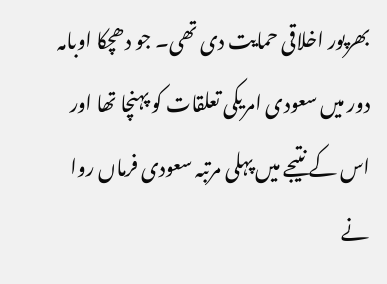بھرپور اخلاقی حمایت دی تھی۔ جو دھچکا اوبامہ دور میں سعودی امریکی تعلقات کو پہنچا تھا اور اس کے نتیجے میں پہلی مرتبہ سعودی فرماں روا نے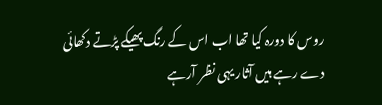روس کا دورہ کیا تھا اب اس کے رنگ پھیکے پڑتے دکھائی دے رہے ہیں آثار یہی نظر آرہے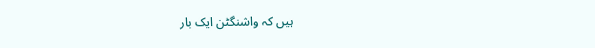ہیں کہ واشنگٹن ایک بار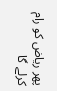پھر ریاض کو رام کرلے گا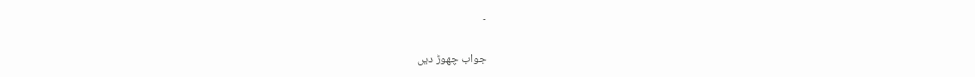۔

جواب چھوڑ دیں